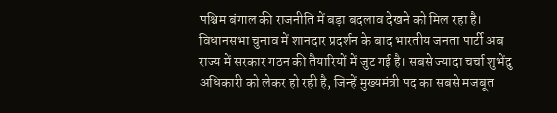पश्चिम बंगाल की राजनीति में बड़ा बदलाव देखने को मिल रहा है। विधानसभा चुनाव में शानदार प्रदर्शन के बाद भारतीय जनता पार्टी अब राज्य में सरकार गठन की तैयारियों में जुट गई है। सबसे ज्यादा चर्चा शुभेंदु अधिकारी को लेकर हो रही है, जिन्हें मुख्यमंत्री पद का सबसे मजबूत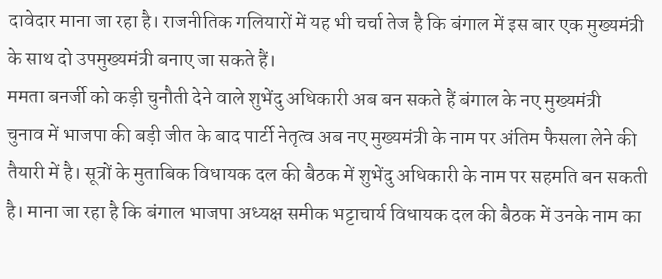दावेदार माना जा रहा है। राजनीतिक गलियारों में यह भी चर्चा तेज है कि बंगाल में इस बार एक मुख्यमंत्री के साथ दो उपमुख्यमंत्री बनाए जा सकते हैं।
ममता बनर्जी को कड़ी चुनौती देने वाले शुभेंदु अधिकारी अब बन सकते हैं बंगाल के नए मुख्यमंत्री
चुनाव में भाजपा की बड़ी जीत के बाद पार्टी नेतृत्व अब नए मुख्यमंत्री के नाम पर अंतिम फैसला लेने की तैयारी में है। सूत्रों के मुताबिक विधायक दल की बैठक में शुभेंदु अधिकारी के नाम पर सहमति बन सकती है। माना जा रहा है कि बंगाल भाजपा अध्यक्ष समीक भट्टाचार्य विधायक दल की बैठक में उनके नाम का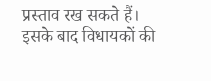प्रस्ताव रख सकते हैं। इसके बाद विधायकों की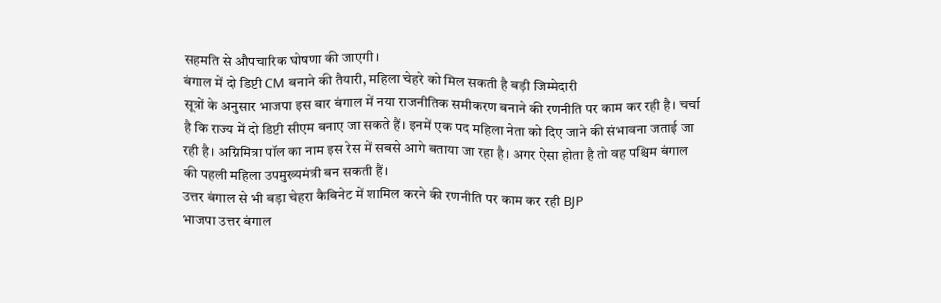सहमति से औपचारिक घोषणा की जाएगी।
बंगाल में दो डिप्टी CM बनाने की तैयारी, महिला चेहरे को मिल सकती है बड़ी जिम्मेदारी
सूत्रों के अनुसार भाजपा इस बार बंगाल में नया राजनीतिक समीकरण बनाने की रणनीति पर काम कर रही है। चर्चा है कि राज्य में दो डिप्टी सीएम बनाए जा सकते हैं। इनमें एक पद महिला नेता को दिए जाने की संभावना जताई जा रही है। अग्निमित्रा पॉल का नाम इस रेस में सबसे आगे बताया जा रहा है। अगर ऐसा होता है तो वह पश्चिम बंगाल की पहली महिला उपमुख्यमंत्री बन सकती हैं।
उत्तर बंगाल से भी बड़ा चेहरा कैबिनेट में शामिल करने की रणनीति पर काम कर रही BJP
भाजपा उत्तर बंगाल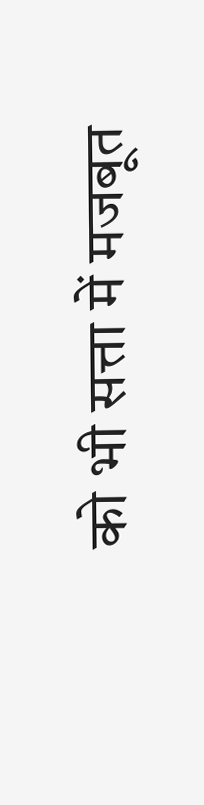को भी सत्ता में मजबूत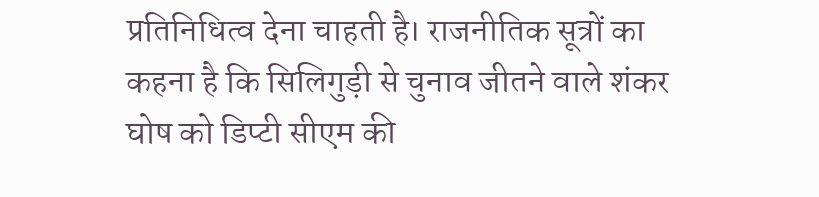प्रतिनिधित्व देना चाहती है। राजनीतिक सूत्रों का कहना है कि सिलिगुड़ी से चुनाव जीतने वाले शंकर घोष को डिप्टी सीएम की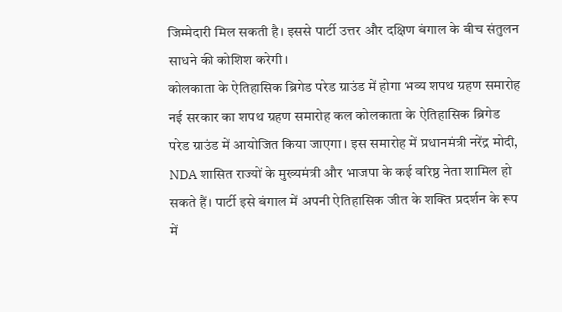जिम्मेदारी मिल सकती है। इससे पार्टी उत्तर और दक्षिण बंगाल के बीच संतुलन साधने की कोशिश करेगी।
कोलकाता के ऐतिहासिक ब्रिगेड परेड ग्राउंड में होगा भव्य शपथ ग्रहण समारोह
नई सरकार का शपथ ग्रहण समारोह कल कोलकाता के ऐतिहासिक ब्रिगेड परेड ग्राउंड में आयोजित किया जाएगा। इस समारोह में प्रधानमंत्री नरेंद्र मोदी, NDA शासित राज्यों के मुख्यमंत्री और भाजपा के कई वरिष्ठ नेता शामिल हो सकते हैं। पार्टी इसे बंगाल में अपनी ऐतिहासिक जीत के शक्ति प्रदर्शन के रूप में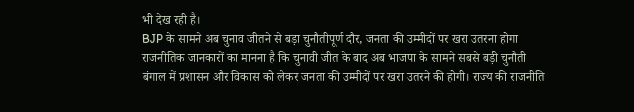भी देख रही है।
BJP के सामने अब चुनाव जीतने से बड़ा चुनौतीपूर्ण दौर, जनता की उम्मीदों पर खरा उतरना होगा
राजनीतिक जानकारों का मानना है कि चुनावी जीत के बाद अब भाजपा के सामने सबसे बड़ी चुनौती बंगाल में प्रशासन और विकास को लेकर जनता की उम्मीदों पर खरा उतरने की होगी। राज्य की राजनीति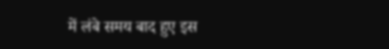में लंबे समय बाद हुए इस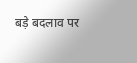बड़े बदलाव पर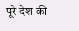पूरे देश की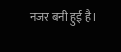नजर बनी हुई है।